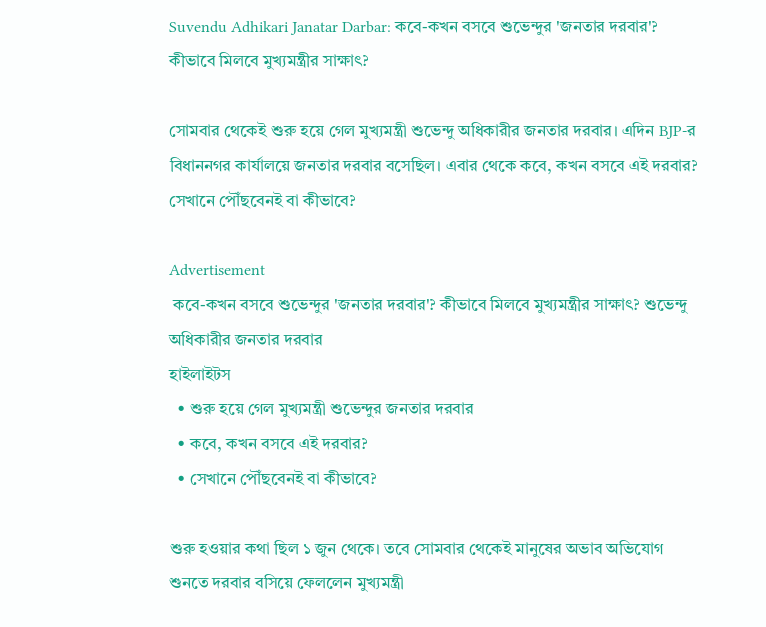Suvendu Adhikari Janatar Darbar: কবে-কখন বসবে শুভেন্দুর 'জনতার দরবার'? কীভাবে মিলবে মুখ্যমন্ত্রীর সাক্ষাৎ?

সোমবার থেকেই শুরু হয়ে গেল মুখ্যমন্ত্রী শুভেন্দু অধিকারীর জনতার দরবার। এদিন BJP-র বিধাননগর কার্যালয়ে জনতার দরবার বসেছিল। এবার থেকে কবে, কখন বসবে এই দরবার? সেখানে পৌঁছবেনই বা কীভাবে?

Advertisement
 কবে-কখন বসবে শুভেন্দুর 'জনতার দরবার'? কীভাবে মিলবে মুখ্যমন্ত্রীর সাক্ষাৎ? শুভেন্দু অধিকারীর জনতার দরবার
হাইলাইটস
  • শুরু হয়ে গেল মুখ্যমন্ত্রী শুভেন্দুর জনতার দরবার
  • কবে, কখন বসবে এই দরবার?
  • সেখানে পৌঁছবেনই বা কীভাবে?

শুরু হওয়ার কথা ছিল ১ জুন থেকে। তবে সোমবার থেকেই মানুষের অভাব অভিযোগ শুনতে দরবার বসিয়ে ফেললেন মুখ্যমন্ত্রী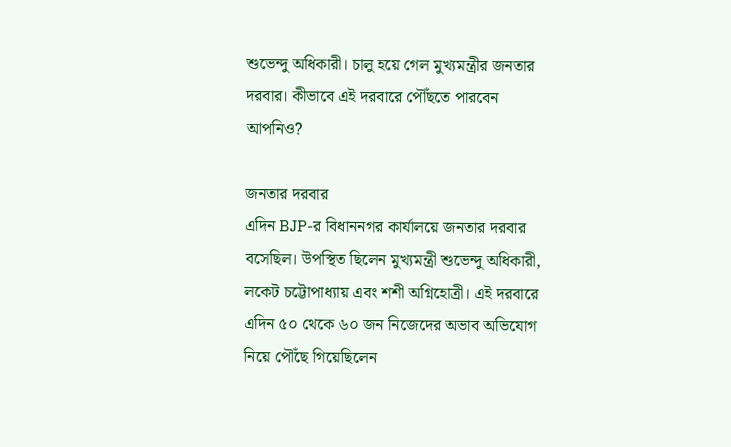শুভেন্দু অধিকারী। চালু হয়ে গেল মুখ্যমন্ত্রীর জনতার দরবার। কীভাবে এই দরবারে পৌঁছতে পারবেন আপনিও?

জনতার দরবার
এদিন BJP-র বিধাননগর কার্যালয়ে জনতার দরবার বসেছিল। উপস্থিত ছিলেন মুখ্যমন্ত্রী শুভেন্দু অধিকারী, লকেট চট্টোপাধ্যায় এবং শশী অগ্নিহোত্রী। এই দরবারে এদিন ৫০ থেকে ৬০ জন নিজেদের অভাব অভিযোগ নিয়ে পৌঁছে গিয়েছিলেন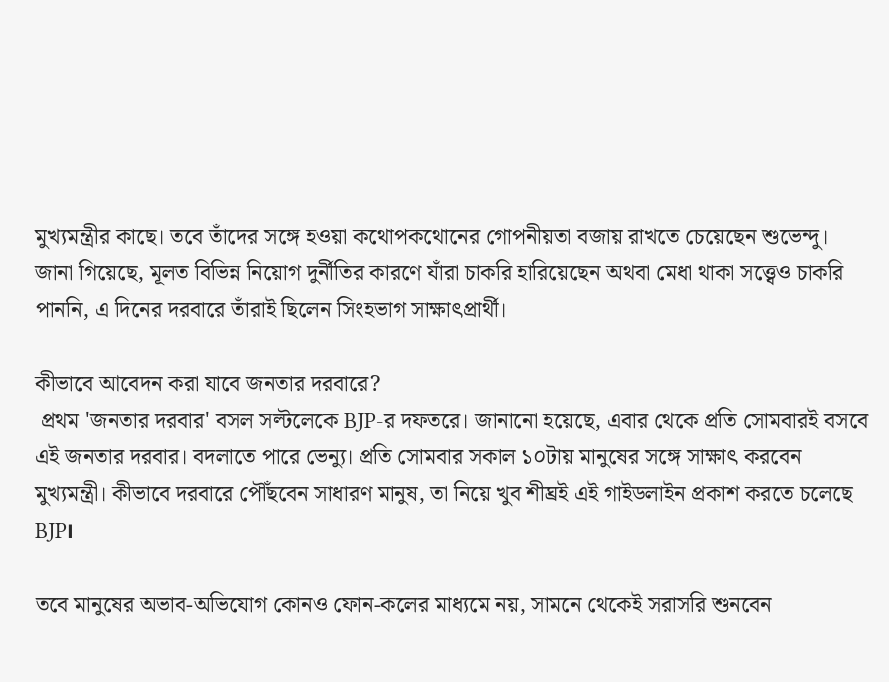মুখ্যমন্ত্রীর কাছে। তবে তাঁদের সঙ্গে হওয়া কথোপকথোনের গোপনীয়তা বজায় রাখতে চেয়েছেন শুভেন্দু। জানা গিয়েছে, মূলত বিভিন্ন নিয়োগ দুর্নীতির কারণে যাঁরা চাকরি হারিয়েছেন অথবা মেধা থাকা সত্ত্বেও চাকরি পাননি, এ দিনের দরবারে তাঁরাই ছিলেন সিংহভাগ সাক্ষাৎপ্রার্থী।

কীভাবে আবেদন করা যাবে জনতার দরবারে?
 প্রথম 'জনতার দরবার' বসল সল্টলেকে BJP-র দফতরে। জানানো হয়েছে, এবার থেকে প্রতি সোমবারই বসবে এই জনতার দরবার। বদলাতে পারে ভেন্যু। প্রতি সোমবার সকাল ১০টায় মানুষের সঙ্গে সাক্ষাৎ করবেন মুখ্যমন্ত্রী। কীভাবে দরবারে পৌঁছবেন সাধারণ মানুষ, তা নিয়ে খুব শীঘ্রই এই গাইডলাইন প্রকাশ করতে চলেছে BJP।

তবে মানুষের অভাব-অভিযোগ কোনও ফোন-কলের মাধ্যমে নয়, সামনে থেকেই সরাসরি শুনবেন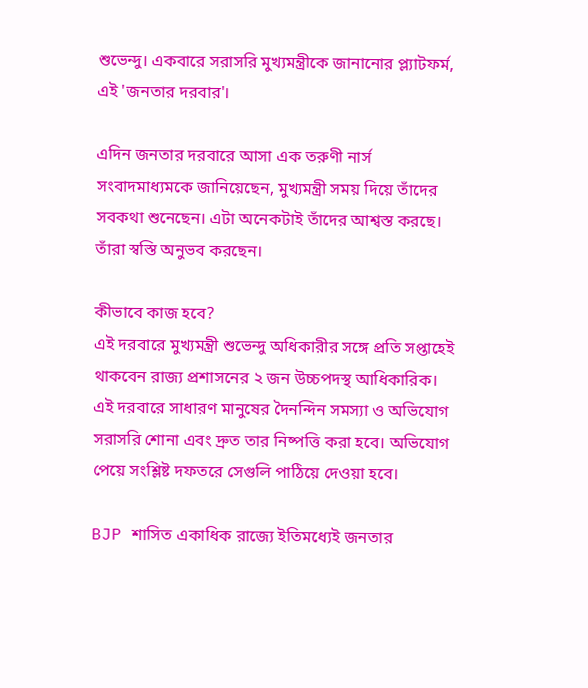শুভেন্দু। একবারে সরাসরি মুখ্যমন্ত্রীকে জানানোর প্ল্যাটফর্ম, এই 'জনতার দরবার'।

এদিন জনতার দরবারে আসা এক তরুণী নার্স সংবাদমাধ্যমকে জানিয়েছেন, মুখ্যমন্ত্রী সময় দিয়ে তাঁদের সবকথা শুনেছেন। এটা অনেকটাই তাঁদের আশ্বস্ত করছে। তাঁরা স্বস্তি অনুভব করছেন।

কীভাবে কাজ হবে?
এই দরবারে মুখ্যমন্ত্রী শুভেন্দু অধিকারীর সঙ্গে প্রতি সপ্তাহেই থাকবেন রাজ্য প্রশাসনের ২ জন উচ্চপদস্থ আধিকারিক। এই দরবারে সাধারণ মানুষের দৈনন্দিন সমস্যা ও অভিযোগ সরাসরি শোনা এবং দ্রুত তার নিষ্পত্তি করা হবে। অভিযোগ পেয়ে সংশ্লিষ্ট দফতরে সেগুলি পাঠিয়ে দেওয়া হবে।

BJP শাসিত একাধিক রাজ্যে ইতিমধ্যেই জনতার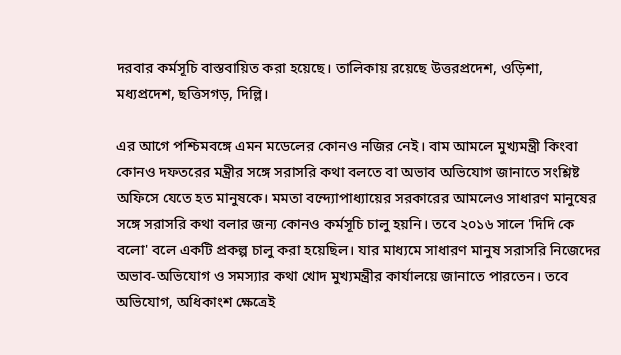দরবার কর্মসূচি বাস্তবায়িত করা হয়েছে। তালিকায় রয়েছে উত্তরপ্রদেশ, ওড়িশা, মধ্যপ্রদেশ, ছত্তিসগড়, দিল্লি।

এর আগে পশ্চিমবঙ্গে এমন মডেলের কোনও নজির নেই। বাম আমলে মুখ্যমন্ত্রী কিংবা কোনও দফতরের মন্ত্রীর সঙ্গে সরাসরি কথা বলতে বা অভাব অভিযোগ জানাতে সংশ্লিষ্ট অফিসে যেতে হত মানুষকে। মমতা বন্দ্যোপাধ্যায়ের সরকারের আমলেও সাধারণ মানুষের সঙ্গে সরাসরি কথা বলার জন্য কোনও কর্মসূচি চালু হয়নি। তবে ২০১৬ সালে 'দিদি কে বলো' বলে একটি প্রকল্প চালু করা হয়েছিল। যার মাধ্যমে সাধারণ মানুষ সরাসরি নিজেদের অভাব-অভিযোগ ও সমস্যার কথা খোদ মুখ্যমন্ত্রীর কার্যালয়ে জানাতে পারতেন। তবে অভিযোগ, অধিকাংশ ক্ষেত্রেই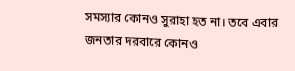সমস্যার কোনও সুরাহা হত না। তবে এবার জনতার দরবারে কোনও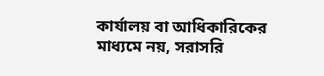কার্যালয় বা আধিকারিকের মাধ্যমে নয়, সরাসরি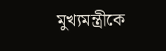মুখ্যমন্ত্রীকে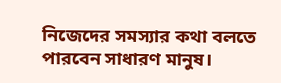নিজেদের সমস্যার কথা বলতে পারবেন সাধারণ মানুষ।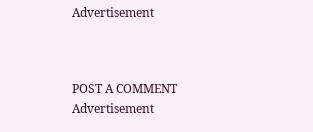Advertisement



POST A COMMENT
Advertisement